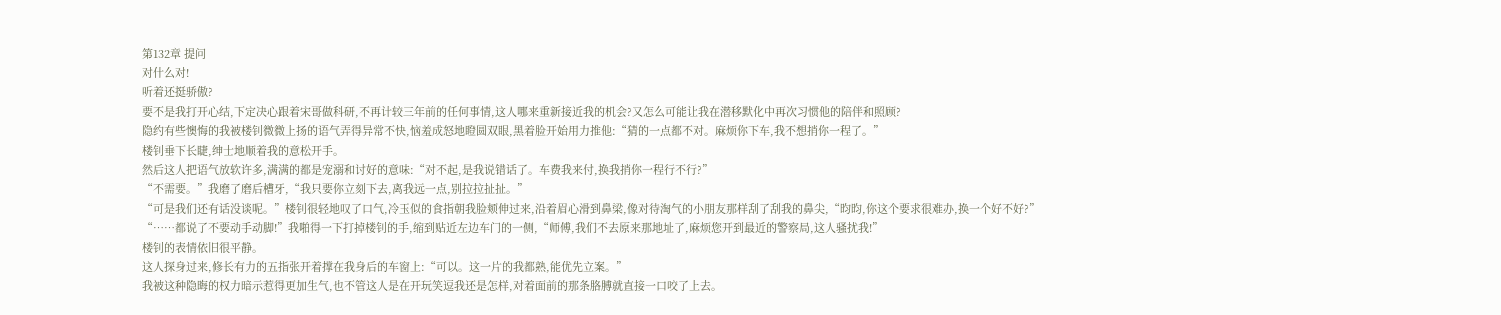第132章 提问
对什么对!
听着还挺骄傲?
要不是我打开心结,下定决心跟着宋哥做科研,不再计较三年前的任何事情,这人哪来重新接近我的机会?又怎么可能让我在潜移默化中再次习惯他的陪伴和照顾?
隐约有些懊悔的我被楼钊微微上扬的语气弄得异常不快,恼羞成怒地瞪圆双眼,黑着脸开始用力推他:“猜的一点都不对。麻烦你下车,我不想捎你一程了。”
楼钊垂下长睫,绅士地顺着我的意松开手。
然后这人把语气放软许多,满满的都是宠溺和讨好的意味:“对不起,是我说错话了。车费我来付,换我捎你一程行不行?”
“不需要。”我磨了磨后槽牙,“我只要你立刻下去,离我远一点,别拉拉扯扯。”
“可是我们还有话没谈呢。”楼钊很轻地叹了口气,冷玉似的食指朝我脸颊伸过来,沿着眉心滑到鼻梁,像对待淘气的小朋友那样刮了刮我的鼻尖,“昀昀,你这个要求很难办,换一个好不好?”
“……都说了不要动手动脚!”我啪得一下打掉楼钊的手,缩到贴近左边车门的一侧,“师傅,我们不去原来那地址了,麻烦您开到最近的警察局,这人骚扰我!”
楼钊的表情依旧很平静。
这人探身过来,修长有力的五指张开着撑在我身后的车窗上:“可以。这一片的我都熟,能优先立案。”
我被这种隐晦的权力暗示惹得更加生气,也不管这人是在开玩笑逗我还是怎样,对着面前的那条胳膊就直接一口咬了上去。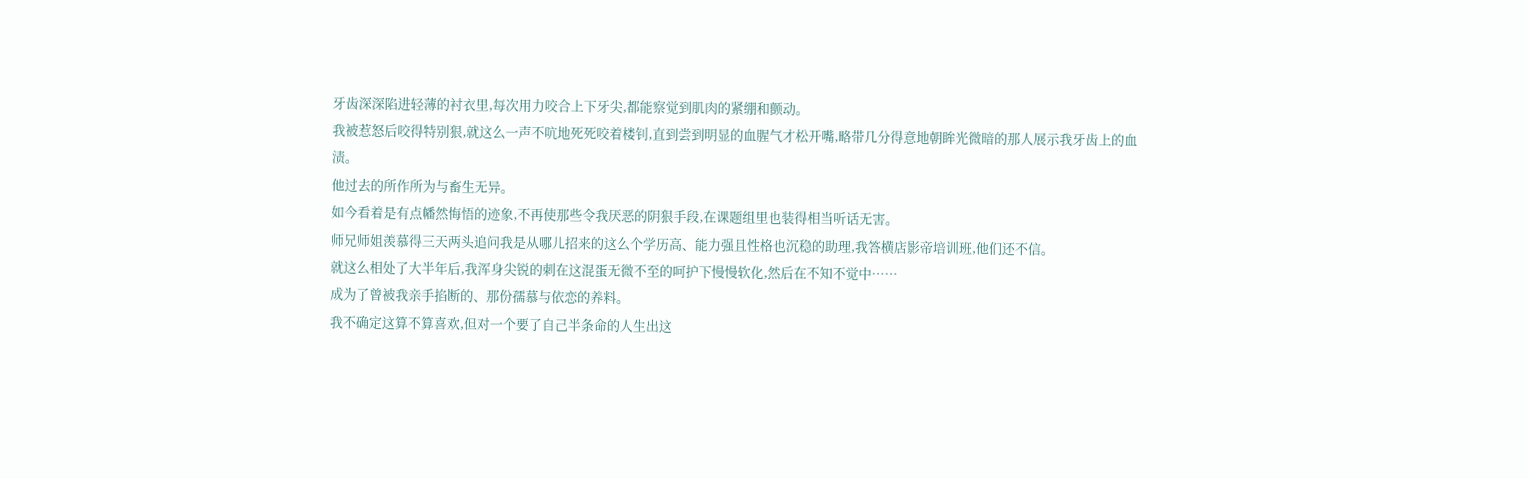牙齿深深陷进轻薄的衬衣里,每次用力咬合上下牙尖,都能察觉到肌肉的紧绷和颤动。
我被惹怒后咬得特别狠,就这么一声不吭地死死咬着楼钊,直到尝到明显的血腥气才松开嘴,略带几分得意地朝眸光微暗的那人展示我牙齿上的血渍。
他过去的所作所为与畜生无异。
如今看着是有点幡然悔悟的迹象,不再使那些令我厌恶的阴狠手段,在课题组里也装得相当听话无害。
师兄师姐羡慕得三天两头追问我是从哪儿招来的这么个学历高、能力强且性格也沉稳的助理,我答横店影帝培训班,他们还不信。
就这么相处了大半年后,我浑身尖锐的刺在这混蛋无微不至的呵护下慢慢软化,然后在不知不觉中……
成为了曾被我亲手掐断的、那份孺慕与依恋的养料。
我不确定这算不算喜欢,但对一个要了自己半条命的人生出这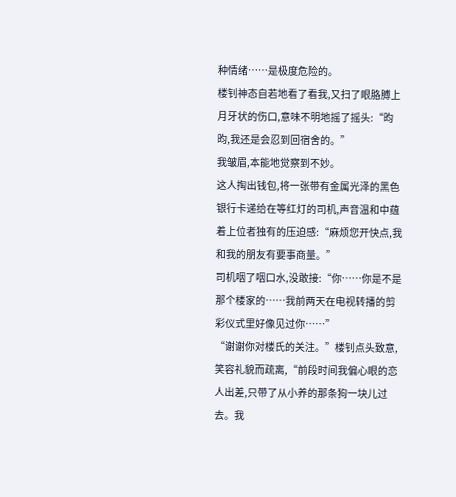种情绪……是极度危险的。
楼钊神态自若地看了看我,又扫了眼胳膊上月牙状的伤口,意味不明地摇了摇头:“昀昀,我还是会忍到回宿舍的。”
我皱眉,本能地觉察到不妙。
这人掏出钱包,将一张带有金属光泽的黑色银行卡递给在等红灯的司机,声音温和中蕴着上位者独有的压迫感:“麻烦您开快点,我和我的朋友有要事商量。”
司机咽了咽口水,没敢接:“你……你是不是那个楼家的……我前两天在电视转播的剪彩仪式里好像见过你……”
“谢谢你对楼氏的关注。”楼钊点头致意,笑容礼貌而疏离,“前段时间我偏心眼的恋人出差,只带了从小养的那条狗一块儿过去。我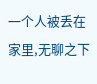一个人被丢在家里,无聊之下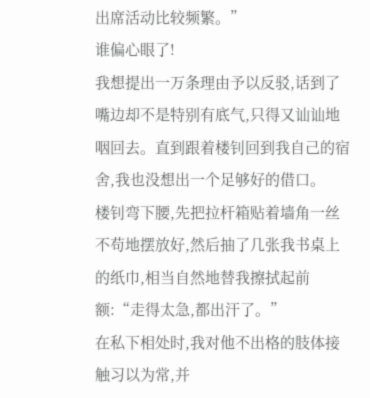出席活动比较频繁。”
谁偏心眼了!
我想提出一万条理由予以反驳,话到了嘴边却不是特别有底气,只得又讪讪地咽回去。直到跟着楼钊回到我自己的宿舍,我也没想出一个足够好的借口。
楼钊弯下腰,先把拉杆箱贴着墙角一丝不苟地摆放好,然后抽了几张我书桌上的纸巾,相当自然地替我擦拭起前额:“走得太急,都出汗了。”
在私下相处时,我对他不出格的肢体接触习以为常,并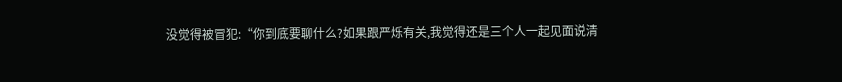没觉得被冒犯:“你到底要聊什么?如果跟严烁有关,我觉得还是三个人一起见面说清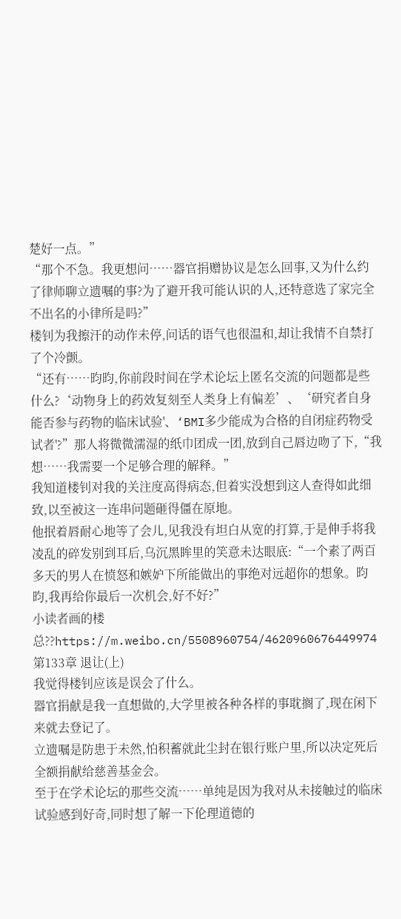楚好一点。”
“那个不急。我更想问……器官捐赠协议是怎么回事,又为什么约了律师聊立遗嘱的事?为了避开我可能认识的人,还特意选了家完全不出名的小律所是吗?”
楼钊为我擦汗的动作未停,问话的语气也很温和,却让我情不自禁打了个冷颤。
“还有……昀昀,你前段时间在学术论坛上匿名交流的问题都是些什么?‘动物身上的药效复刻至人类身上有偏差’、‘研究者自身能否参与药物的临床试验'、‘BMI多少能成为合格的自闭症药物受试者'?”那人将微微濡湿的纸巾团成一团,放到自己唇边吻了下,“我想……我需要一个足够合理的解释。”
我知道楼钊对我的关注度高得病态,但着实没想到这人查得如此细致,以至被这一连串问题砸得僵在原地。
他抿着唇耐心地等了会儿,见我没有坦白从宽的打算,于是伸手将我凌乱的碎发别到耳后,乌沉黑眸里的笑意未达眼底:“一个素了两百多天的男人在愤怒和嫉妒下所能做出的事绝对远超你的想象。昀昀,我再给你最后一次机会,好不好?”
小读者画的楼总??https://m.weibo.cn/5508960754/4620960676449974
第133章 退让(上)
我觉得楼钊应该是误会了什么。
器官捐献是我一直想做的,大学里被各种各样的事耽搁了,现在闲下来就去登记了。
立遗嘱是防患于未然,怕积蓄就此尘封在银行账户里,所以决定死后全额捐献给慈善基金会。
至于在学术论坛的那些交流……单纯是因为我对从未接触过的临床试验感到好奇,同时想了解一下伦理道德的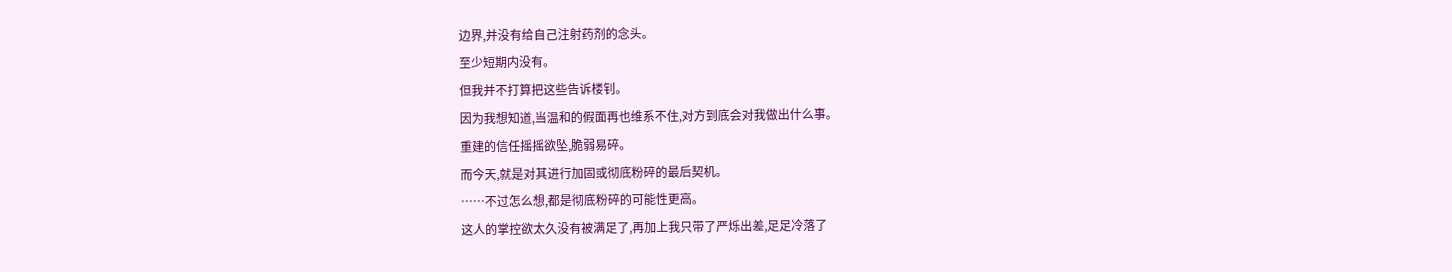边界,并没有给自己注射药剂的念头。
至少短期内没有。
但我并不打算把这些告诉楼钊。
因为我想知道,当温和的假面再也维系不住,对方到底会对我做出什么事。
重建的信任摇摇欲坠,脆弱易碎。
而今天,就是对其进行加固或彻底粉碎的最后契机。
……不过怎么想,都是彻底粉碎的可能性更高。
这人的掌控欲太久没有被满足了,再加上我只带了严烁出差,足足冷落了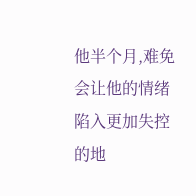他半个月,难免会让他的情绪陷入更加失控的地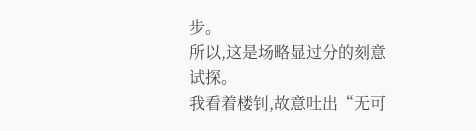步。
所以,这是场略显过分的刻意试探。
我看着楼钊,故意吐出“无可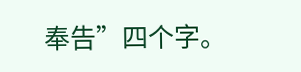奉告”四个字。